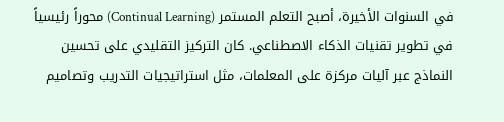في السنوات الأخيرة، أصبح التعلم المستمر (Continual Learning) محوراً رئيسياً في تطوير تقنيات الذكاء الاصطناعي. كان التركيز التقليدي على تحسين النماذج عبر آليات مركزة على المعلمات، مثل استراتيجيات التدريب وتصاميم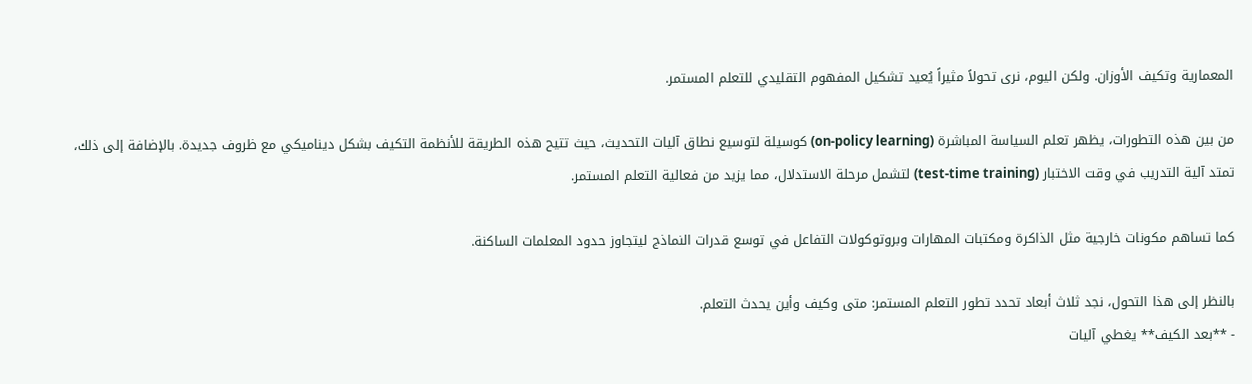المعمارية وتكيف الأوزان. ولكن اليوم، نرى تحولاً مثيراً يُعيد تشكيل المفهوم التقليدي للتعلم المستمر.

من بين هذه التطورات، يظهر تعلم السياسة المباشرة (on-policy learning) كوسيلة لتوسيع نطاق آليات التحديث، حيث تتيح هذه الطريقة للأنظمة التكيف بشكل ديناميكي مع ظروف جديدة. بالإضافة إلى ذلك، تمتد آلية التدريب في وقت الاختبار (test-time training) لتشمل مرحلة الاستدلال، مما يزيد من فعالية التعلم المستمر.

كما تساهم مكونات خارجية مثل الذاكرة ومكتبات المهارات وبروتوكولات التفاعل في توسع قدرات النماذج ليتجاوز حدود المعلمات الساكنة.

بالنظر إلى هذا التحول، نجد ثلاث أبعاد تحدد تطور التعلم المستمر: متى وكيف وأين يحدث التعلم.
- **بعد الكيف** يغطي آليات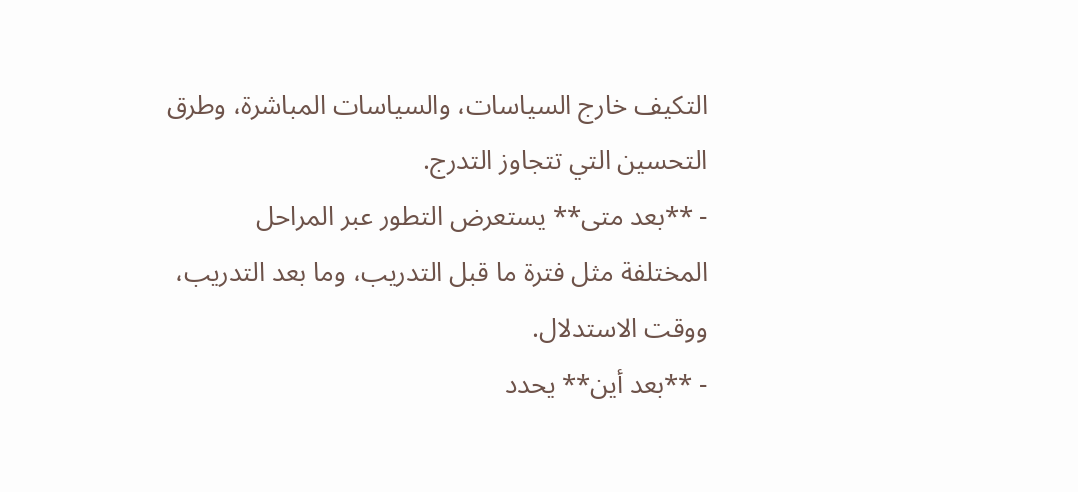التكيف خارج السياسات، والسياسات المباشرة، وطرق التحسين التي تتجاوز التدرج.
- **بعد متى** يستعرض التطور عبر المراحل المختلفة مثل فترة ما قبل التدريب، وما بعد التدريب، ووقت الاستدلال.
- **بعد أين** يحدد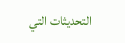التحديثات التي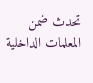تحدث ضمن المعلمات الداخلية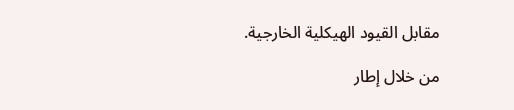مقابل القيود الهيكلية الخارجية.

من خلال إطار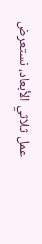عمل ثلاثي الأبعاد، نستعرض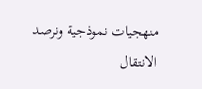منهجيات نموذجية ونرصد الانتقال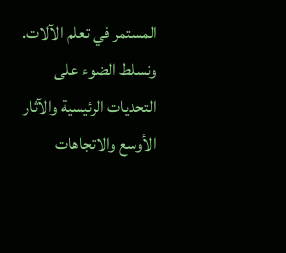المستمر في تعلم الآلات. ونسلط الضوء على التحديات الرئيسية والآثار الأوسع والاتجاهات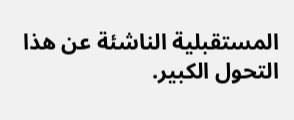المستقبلية الناشئة عن هذا التحول الكبير.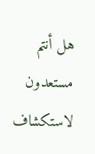هل أنتم مستعدون لاستكشاف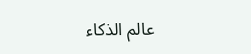عالم الذكاء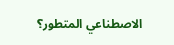الاصطناعي المتطور؟